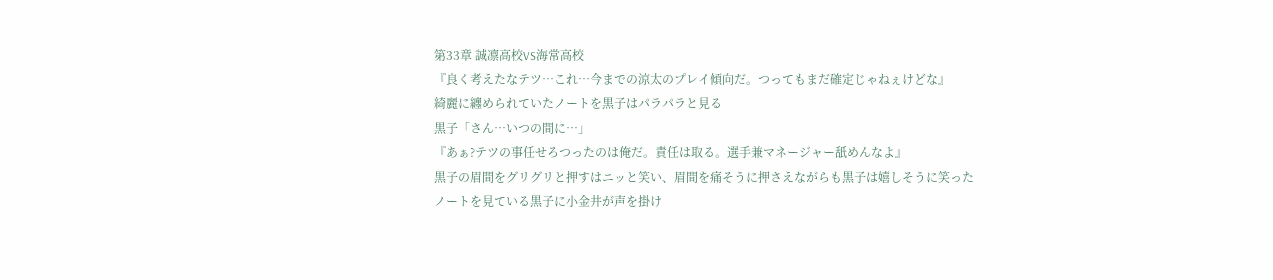第33章 誠凛高校VS海常高校
『良く考えたなテツ…これ…今までの涼太のプレイ傾向だ。つってもまだ確定じゃねぇけどな』
綺麗に纏められていたノートを黒子はパラパラと見る
黒子「さん…いつの間に…」
『あぁ?テツの事任せろつったのは俺だ。責任は取る。選手兼マネージャー舐めんなよ』
黒子の眉間をグリグリと押すはニッと笑い、眉間を痛そうに押さえながらも黒子は嬉しそうに笑った
ノートを見ている黒子に小金井が声を掛け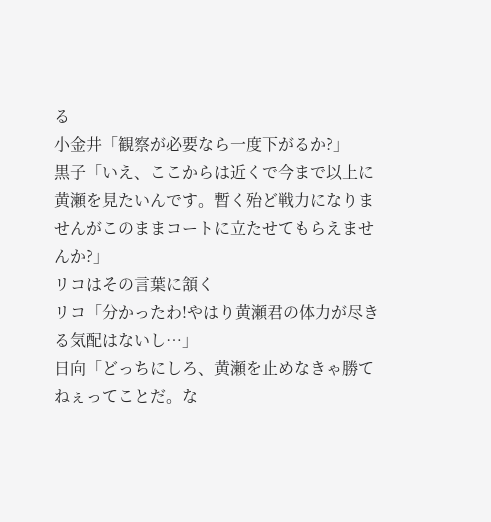る
小金井「観察が必要なら一度下がるか?」
黒子「いえ、ここからは近くで今まで以上に黄瀬を見たいんです。暫く殆ど戦力になりませんがこのままコートに立たせてもらえませんか?」
リコはその言葉に頷く
リコ「分かったわ!やはり黄瀬君の体力が尽きる気配はないし…」
日向「どっちにしろ、黄瀬を止めなきゃ勝てねぇってことだ。な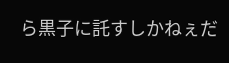ら黒子に託すしかねぇだ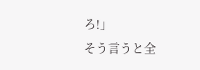ろ!」
そう言うと全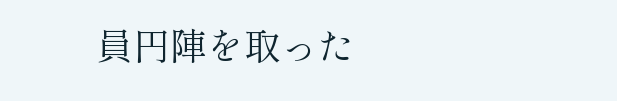員円陣を取った